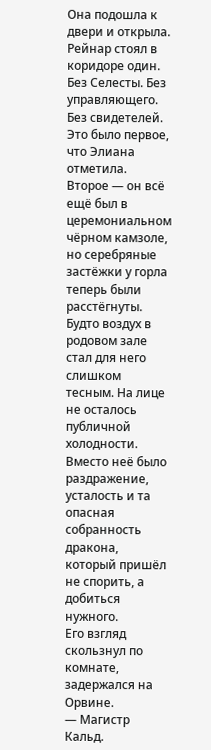Она подошла к двери и открыла.
Рейнар стоял в коридоре один.
Без Селесты. Без управляющего. Без свидетелей.
Это было первое, что Элиана отметила.
Второе — он всё ещё был в церемониальном чёрном камзоле, но серебряные застёжки у горла теперь были расстёгнуты. Будто воздух в родовом зале стал для него слишком тесным. На лице не осталось публичной холодности. Вместо неё было раздражение, усталость и та опасная собранность дракона, который пришёл не спорить, а добиться нужного.
Его взгляд скользнул по комнате, задержался на Орвине.
— Магистр Кальд.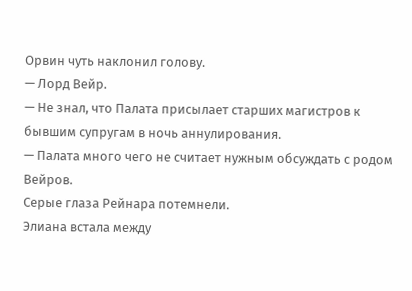Орвин чуть наклонил голову.
— Лорд Вейр.
— Не знал, что Палата присылает старших магистров к бывшим супругам в ночь аннулирования.
— Палата много чего не считает нужным обсуждать с родом Вейров.
Серые глаза Рейнара потемнели.
Элиана встала между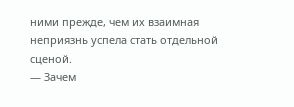ними прежде, чем их взаимная неприязнь успела стать отдельной сценой.
— Зачем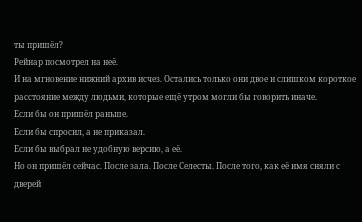ты пришёл?
Рейнар посмотрел на неё.
И на мгновение нижний архив исчез. Остались только они двое и слишком короткое расстояние между людьми, которые ещё утром могли бы говорить иначе.
Если бы он пришёл раньше.
Если бы спросил, а не приказал.
Если бы выбрал не удобную версию, а её.
Но он пришёл сейчас. После зала. После Селесты. После того, как её имя сняли с дверей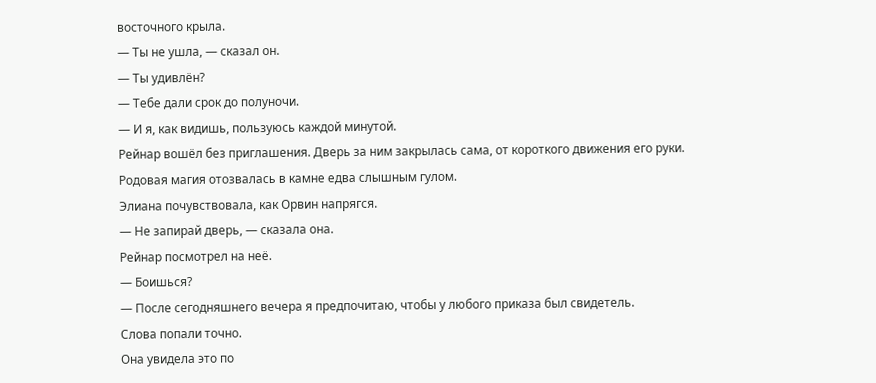восточного крыла.
— Ты не ушла, — сказал он.
— Ты удивлён?
— Тебе дали срок до полуночи.
— И я, как видишь, пользуюсь каждой минутой.
Рейнар вошёл без приглашения. Дверь за ним закрылась сама, от короткого движения его руки. Родовая магия отозвалась в камне едва слышным гулом.
Элиана почувствовала, как Орвин напрягся.
— Не запирай дверь, — сказала она.
Рейнар посмотрел на неё.
— Боишься?
— После сегодняшнего вечера я предпочитаю, чтобы у любого приказа был свидетель.
Слова попали точно.
Она увидела это по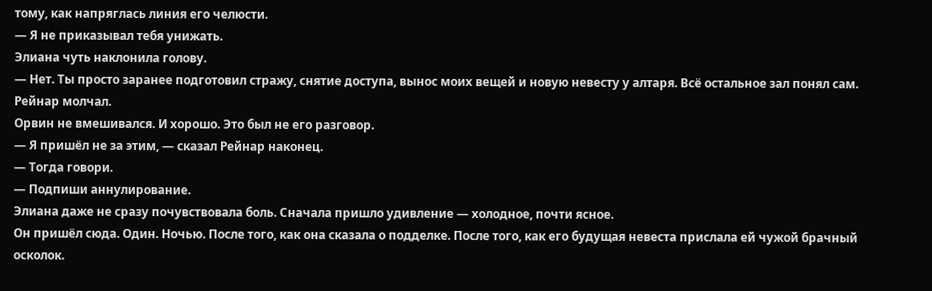тому, как напряглась линия его челюсти.
— Я не приказывал тебя унижать.
Элиана чуть наклонила голову.
— Нет. Ты просто заранее подготовил стражу, снятие доступа, вынос моих вещей и новую невесту у алтаря. Всё остальное зал понял сам.
Рейнар молчал.
Орвин не вмешивался. И хорошо. Это был не его разговор.
— Я пришёл не за этим, — сказал Рейнар наконец.
— Тогда говори.
— Подпиши аннулирование.
Элиана даже не сразу почувствовала боль. Сначала пришло удивление — холодное, почти ясное.
Он пришёл сюда. Один. Ночью. После того, как она сказала о подделке. После того, как его будущая невеста прислала ей чужой брачный осколок.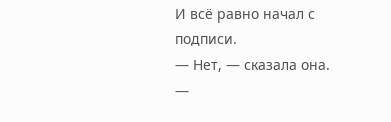И всё равно начал с подписи.
— Нет, — сказала она.
—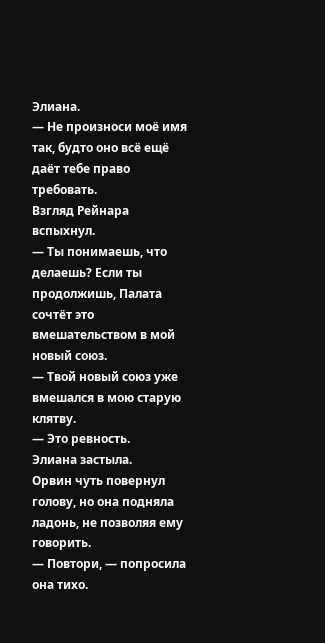Элиана.
— Не произноси моё имя так, будто оно всё ещё даёт тебе право требовать.
Взгляд Рейнара вспыхнул.
— Ты понимаешь, что делаешь? Если ты продолжишь, Палата сочтёт это вмешательством в мой новый союз.
— Твой новый союз уже вмешался в мою старую клятву.
— Это ревность.
Элиана застыла.
Орвин чуть повернул голову, но она подняла ладонь, не позволяя ему говорить.
— Повтори, — попросила она тихо.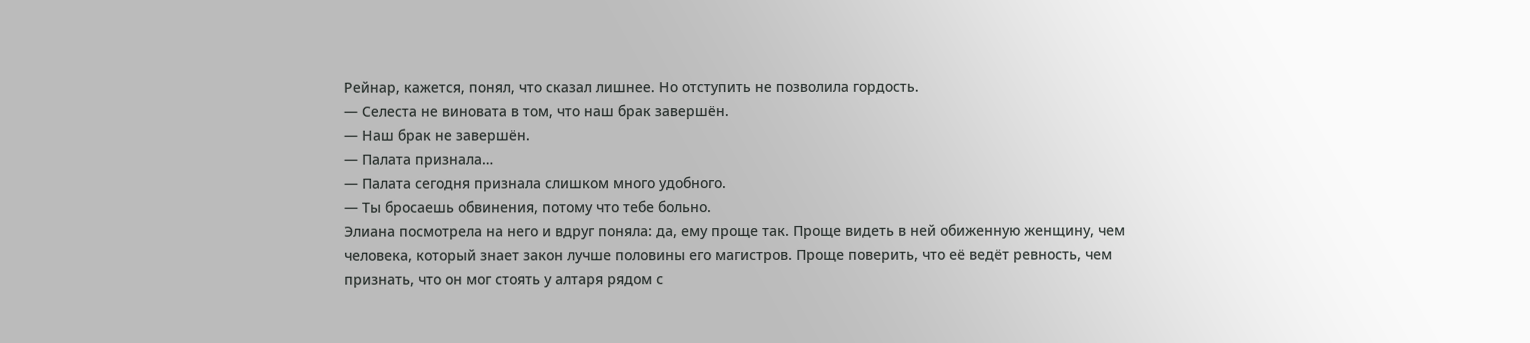Рейнар, кажется, понял, что сказал лишнее. Но отступить не позволила гордость.
— Селеста не виновата в том, что наш брак завершён.
— Наш брак не завершён.
— Палата признала…
— Палата сегодня признала слишком много удобного.
— Ты бросаешь обвинения, потому что тебе больно.
Элиана посмотрела на него и вдруг поняла: да, ему проще так. Проще видеть в ней обиженную женщину, чем человека, который знает закон лучше половины его магистров. Проще поверить, что её ведёт ревность, чем признать, что он мог стоять у алтаря рядом с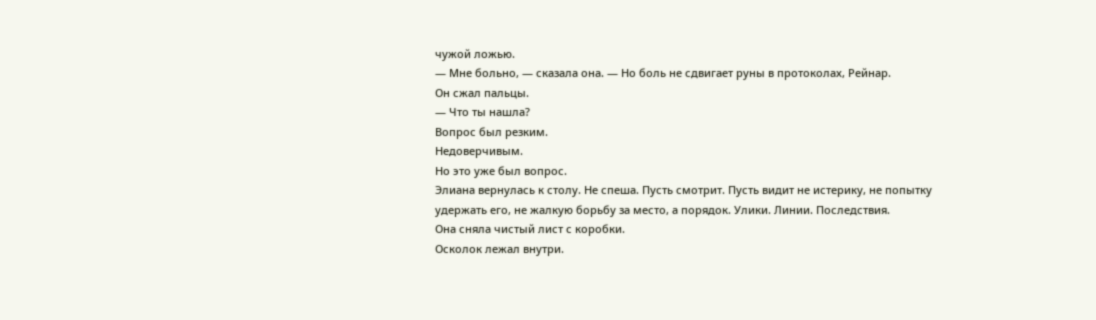чужой ложью.
— Мне больно, — сказала она. — Но боль не сдвигает руны в протоколах, Рейнар.
Он сжал пальцы.
— Что ты нашла?
Вопрос был резким.
Недоверчивым.
Но это уже был вопрос.
Элиана вернулась к столу. Не спеша. Пусть смотрит. Пусть видит не истерику, не попытку удержать его, не жалкую борьбу за место, а порядок. Улики. Линии. Последствия.
Она сняла чистый лист с коробки.
Осколок лежал внутри.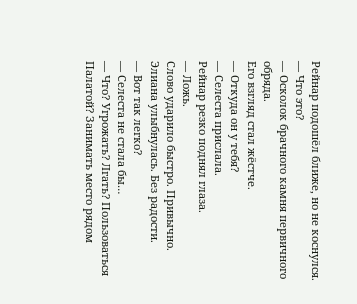Рейнар подошёл ближе, но не коснулся.
— Что это?
— Осколок брачного камня первичного обряда.
Его взгляд стал жёстче.
— Откуда он у тебя?
— Селеста прислала.
Рейнар резко поднял глаза.
— Ложь.
Слово ударило быстро. Привычно.
Элиана улыбнулась. Без радости.
— Вот так легко?
— Селеста не стала бы…
— Что? Угрожать? Лгать? Пользоваться Палатой? Занимать место рядом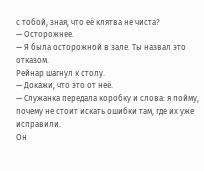с тобой, зная, что её клятва не чиста?
— Осторожнее.
— Я была осторожной в зале. Ты назвал это отказом.
Рейнар шагнул к столу.
— Докажи, что это от неё.
— Служанка передала коробку и слова: я пойму, почему не стоит искать ошибки там, где их уже исправили.
Он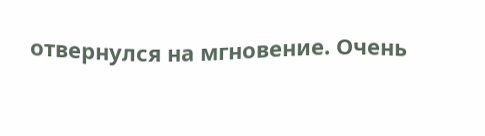отвернулся на мгновение. Очень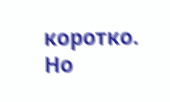коротко. Но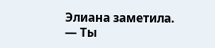Элиана заметила.
— Ты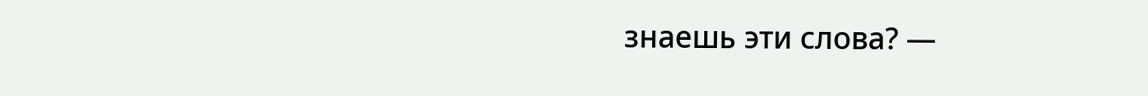знаешь эти слова? —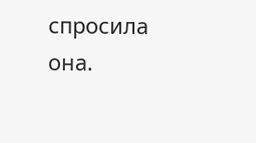спросила она.